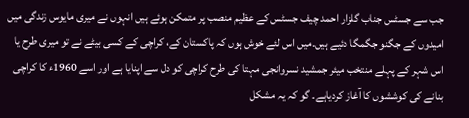جب سے جسٹس جناب گلزار احمد چیف جسٹس کے عظیم منصب پر متمکن ہوئے ہیں انہوں نے میری مایوس زندگی میں امیدوں کے جگنو جگمگا دئیے ہیں۔میں اس لئے خوش ہوں کہ پاکستان کے، کراچی کے کسی بیٹے نے تو میری طرح یا اس شہر کے پہلے منتخب میئر جمشید نسروانجی مہتا کی طرح کراچی کو دل سے اپنایا ہے اور اسے 1960ء کا کراچی بنانے کی کوششوں کا آغاز کردیاہے۔ گو کہ یہ مشکل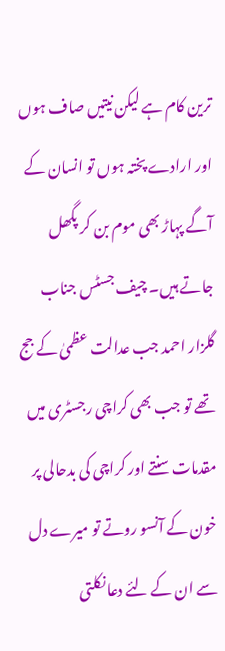ترین کام ہے لیکن نیتیں صاف ہوں اور ارادے پختہ ہوں تو انسان کے آگے پہاڑ بھی موم بن کر پگھل جاتے ہیں۔ چیف جسٹس جناب گلزار احمد جب عدالت عظمیٰ کے جج تھے تو جب بھی کراچی رجسٹری میں مقدمات سنتے اور کراچی کی بدحالی پر خون کے آنسو روتے تو میرے دل سے ان کے لئے دعا نکلتی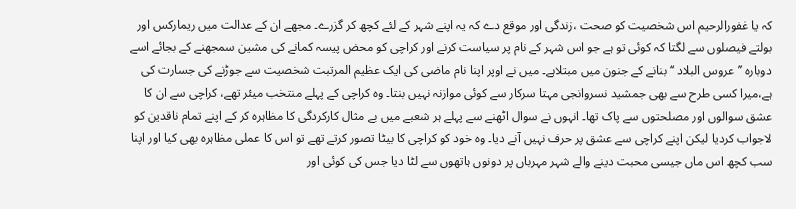کہ یا غفورالرحیم اس شخصیت کو صحت ،زندگی اور موقع دے کہ یہ اپنے شہر کے لئے کچھ کر گزرے۔ مجھے ان کے عدالت میں ریمارکس اور بولتے فیصلوں سے لگتا کہ کوئی تو ہے جو اس شہر کے نام پر سیاست کرنے اور کراچی کو محض پیسہ کمانے کی مشین سمجھنے کے بجائے اسے دوبارہ ’’عروس البلاد ‘‘بنانے کے جنون میں مبتلاہے۔ میں نے اوپر اپنا نام ماضی کی ایک عظیم المرتبت شخصیت سے جوڑنے کی جسارت کی ہے،میرا کسی طرح سے بھی جمشید نسروانجی مہتا سرکار سے کوئی موازنہ نہیں بنتا۔ وہ کراچی کے پہلے منتخب میئر تھے، کراچی سے ان کا عشق سوالوں اور مصلحتوں سے پاک تھا۔ انہوں نے سوال اٹھنے سے پہلے ہر شعبے میں بے مثال کارکردگی کا مظاہرہ کر کے اپنے تمام ناقدین کو لاجواب کردیا لیکن اپنے کراچی سے عشق پر حرف نہیں آنے دیا۔ وہ خود کو کراچی کا بیٹا تصور کرتے تھے تو اس کا عملی مظاہرہ بھی کیا اور اپنا سب کچھ اس ماں جیسی محبت دینے والے شہر مہرباں پر دونوں ہاتھوں سے لٹا دیا جس کی کوئی اور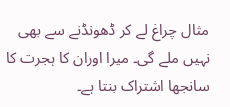مثال چراغ لے کر ڈھونڈنے سے بھی نہیں ملے گی۔ میرا اوران کا ہجرت کا سانجھا اشتراک بنتا ہے۔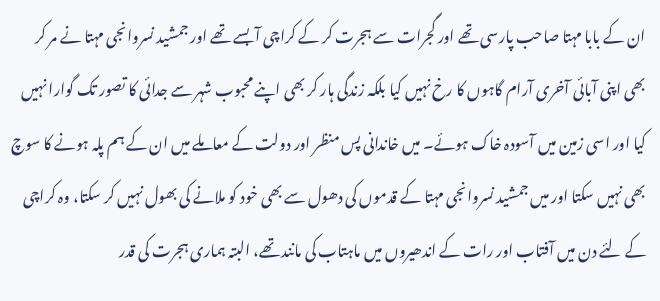ان کے بابا مہتا صاحب پارسی تھے اور گجرات سے ہجرت کر کے کراچی آ بسے تھے اور جمشید نسروانجی مہتا نے مر کر بھی اپنی آبائی آخری آرام گاہوں کا رخ نہیں کیا بلکہ زندگی ہار کر بھی اپنے محبوب شہر سے جدائی کا تصور تک گوارا نہیں کیا اور اسی زمین میں آسودہ خاک ہوئے۔ میں خاندانی پس منظر اور دولت کے معاملے میں ان کے ہم پلہ ہونے کا سوچ بھی نہیں سکتا اور میں جمشید نسروانجی مہتا کے قدموں کی دھول سے بھی خود کو ملانے کی بھول نہیں کر سکتا، وہ کراچی کے لئے دن میں آفتاب اور رات کے اندھیروں میں ماہتاب کی مانند تھے، البتہ ہماری ہجرت کی قدر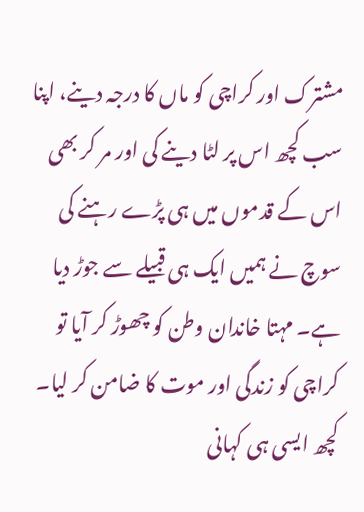مشترک اور کراچی کو ماں کا درجہ دینے، اپنا سب کچھ اس پر لٹا دینے کی اور مر کر بھی اس کے قدموں میں ہی پڑے رہنے کی سوچ نے ہمیں ایک ہی قبیلے سے جوڑ دیا ہے۔ مہتا خاندان وطن کو چھوڑ کر آیا تو کراچی کو زندگی اور موت کا ضامن کر لیا۔ کچھ ایسی ہی کہانی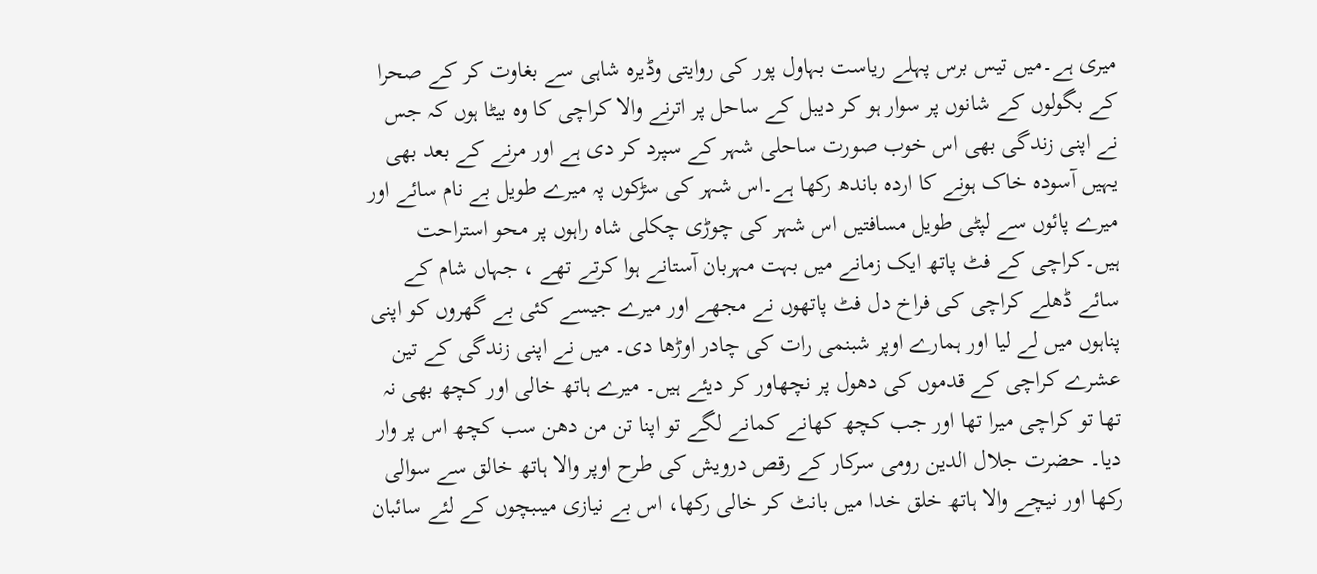میری ہے۔میں تیس برس پہلے ریاست بہاول پور کی روایتی وڈیرہ شاہی سے بغاوت کر کے صحرا کے بگولوں کے شانوں پر سوار ہو کر دیبل کے ساحل پر اترنے والا کراچی کا وہ بیٹا ہوں کہ جس نے اپنی زندگی بھی اس خوب صورت ساحلی شہر کے سپرد کر دی ہے اور مرنے کے بعد بھی یہیں آسودہ خاک ہونے کا اردہ باندھ رکھا ہے۔اس شہر کی سڑکوں پہ میرے طویل بے نام سائے اور میرے پائوں سے لپٹی طویل مسافتیں اس شہر کی چوڑی چکلی شاہ راہوں پر محو استراحت ہیں۔کراچی کے فٹ پاتھ ایک زمانے میں بہت مہربان آستانے ہوا کرتے تھے ، جہاں شام کے سائے ڈھلے کراچی کی فراخ دل فٹ پاتھوں نے مجھے اور میرے جیسے کئی بے گھروں کو اپنی پناہوں میں لے لیا اور ہمارے اوپر شبنمی رات کی چادر اوڑھا دی۔ میں نے اپنی زندگی کے تین عشرے کراچی کے قدموں کی دھول پر نچھاور کر دیئے ہیں۔ میرے ہاتھ خالی اور کچھ بھی نہ تھا تو کراچی میرا تھا اور جب کچھ کھانے کمانے لگے تو اپنا تن من دھن سب کچھ اس پر وار دیا۔ حضرت جلال الدین رومی سرکار کے رقص درویش کی طرح اوپر والا ہاتھ خالق سے سوالی رکھا اور نیچے والا ہاتھ خلق خدا میں بانٹ کر خالی رکھا، اس بے نیازی میںبچوں کے لئے سائبان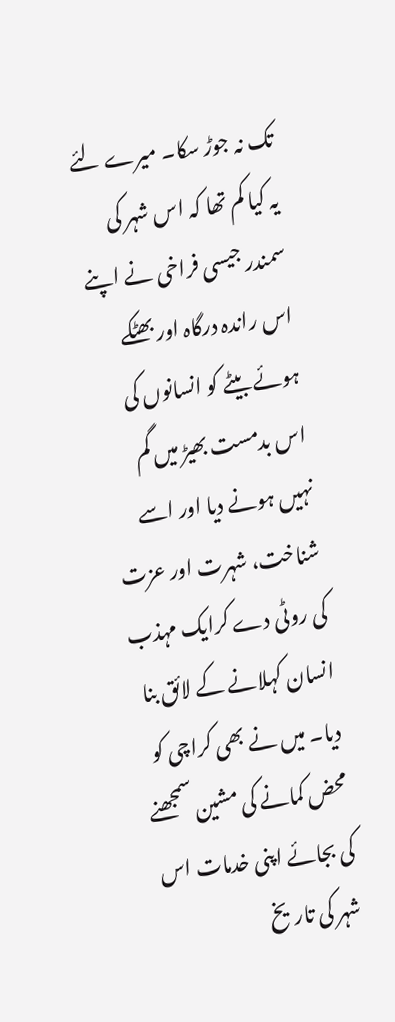تک نہ جوڑ سکا۔ میرے لئے یہ کیا کم تھا کہ اس شہر کی سمندر جیسی فراخی نے اپنے اس راندہ درگاہ اور بھٹکے ہوئے بیٹے کو انسانوں کی اس بدمست بھیڑ میں گم نہیں ہونے دیا اور اسے شناخت، شہرت اور عزت کی روٹی دے کرایک مہذب انسان کہلانے کے لائق بنا دیا۔ میں نے بھی کراچی کو محض کمانے کی مشین سمجھنے کی بجائے اپنی خدمات اس شہر کی تاریخ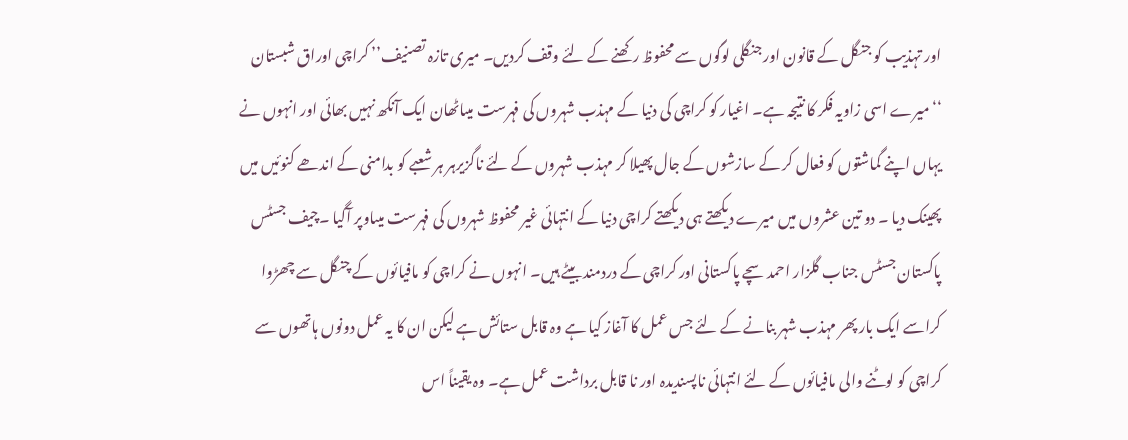اور تہذیب کو جنگل کے قانون اور جنگلی لوگوں سے محفوظ رکھنے کے لئے وقف کردیں۔ میری تازہ تصنیف’’ کراچی اوراق شبستان ‘‘میرے اسی زاویہ فکر کا نتیجہ ہے۔ اغیار کو کراچی کی دنیا کے مہذب شہروں کی فہرست میںاٹھان ایک آنکھ نہیں بھائی اور انہوں نے یہاں اپنے گماشتوں کو فعال کر کے سازشوں کے جال پھیلا کر مہذب شہروں کے لئے ناگزیرہر ہر شعبے کو بدامنی کے اندھے کنوئیں میں پھینک دیا ۔ دو تین عشروں میں میرے دیکھتے ہی دیکھتے کراچی دنیا کے انتہائی غیر محفوظ شہروں کی فہرست میںاوپر آگیا ۔چیف جسٹس پاکستان جسٹس جناب گلزار احمدسچے پاکستانی اور کراچی کے دردمند بیٹے ہیں۔ انہوں نے کراچی کو مافیائوں کے چنگل سے چھڑوا کراسے ایک بار پھر مہذب شہر بنانے کے لئے جس عمل کا آغاز کیا ہے وہ قابل ستائش ہے لیکن ان کا یہ عمل دونوں ہاتھوں سے کراچی کو لوٹنے والی مافیائوں کے لئے انتہائی ناپسندیدہ اور نا قابل برداشت عمل ہے۔ وہ یقیناً اس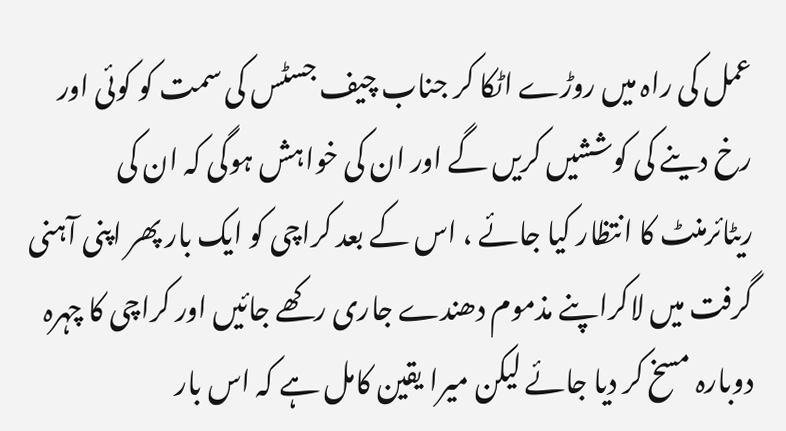عمل کی راہ میں روڑے اٹکا کر جناب چیف جسٹس کی سمت کو کوئی اور رخ دینے کی کوششیں کریں گے اور ان کی خواہش ہوگی کہ ان کی ریٹائرمنٹ کا انتظار کیا جائے ، اس کے بعد کراچی کو ایک بار پھر اپنی آہنی گرفت میں لاکراپنے مذموم دھندے جاری رکھے جائیں اور کراچی کا چہرہ دوبارہ مسخ کر دیا جائے لیکن میرا یقین کامل ہے کہ اس بار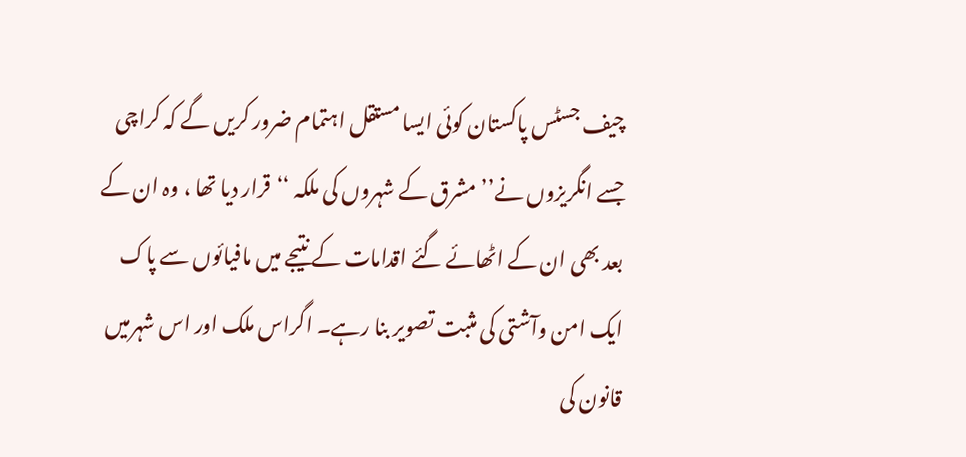چیف جسٹس پاکستان کوئی ایسا مستقل اہتمام ضرور کریں گے کہ کراچی جسے انگریزوں نے’’ مشرق کے شہروں کی ملکہ ‘‘قرار دیا تھا ، وہ ان کے بعد بھی ان کے اٹھائے گئے اقدامات کے نتیجے میں مافیائوں سے پاک ایک امن وآشتی کی مثبت تصویر بنا رہے۔ اگراس ملک اور اس شہرمیں قانون کی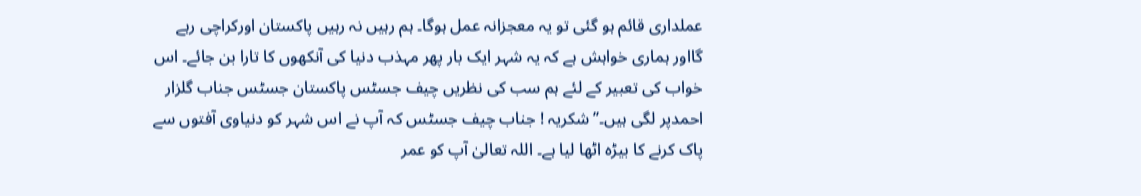عملداری قائم ہو گئی تو یہ معجزانہ عمل ہوگا۔ ہم رہیں نہ رہیں پاکستان اورکراچی رہے گااور ہماری خواہش ہے کہ یہ شہر ایک بار پھر مہذب دنیا کی آنکھوں کا تارا بن جائے۔ اس خواب کی تعبیر کے لئے ہم سب کی نظریں چیف جسٹس پاکستان جسٹس جناب گلزار احمدپر لگی ہیں۔’’ شکریہ ! جناب چیف جسٹس کہ آپ نے اس شہر کو دنیاوی آفتوں سے پاک کرنے کا بیڑہ اٹھا لیا ہے۔ اللہ تعالیٰ آپ کو عمر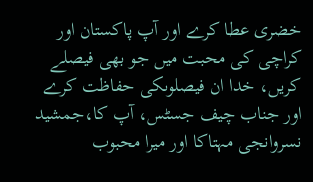خضری عطا کرے اور آپ پاکستان اور کراچی کی محبت میں جو بھی فیصلے کریں، خدا ان فیصلوںکی حفاظت کرے اور جناب چیف جسٹس، آپ کا،جمشید نسروانجی مہتاکا اور میرا محبوب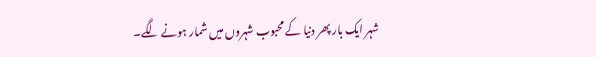شہر ایک بار پھر دنیا کے محبوب شہروں میں شمار ہونے لگے۔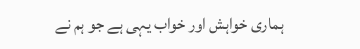ہماری خواہش اور خواب یہی ہے جو ہم نے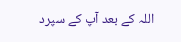اللہ کے بعد آپ کے سپرد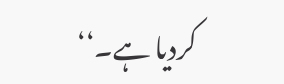کردیا ہے۔‘‘